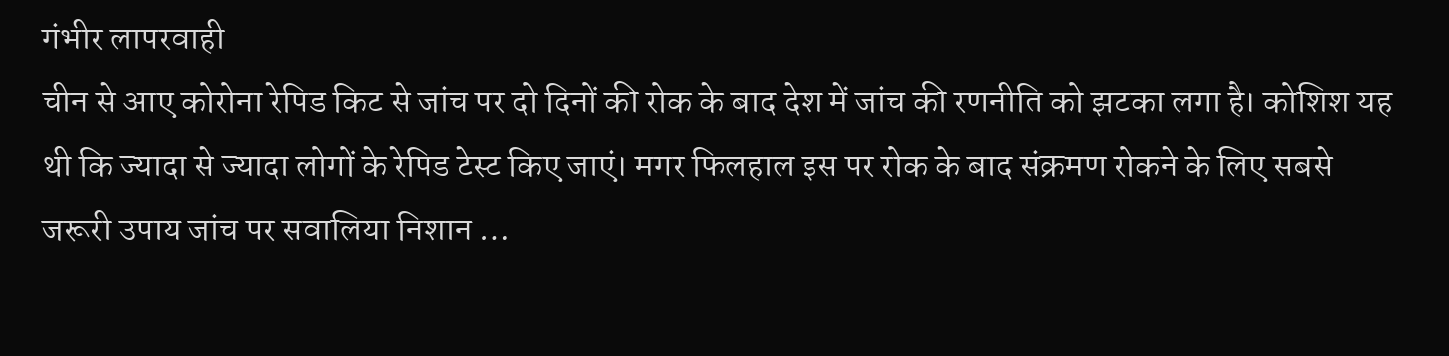गंभीर लापरवाही
चीन से आए कोरोना रेपिड किट से जांच पर दो दिनों की रोक के बाद देश में जांच की रणनीति को झटका लगा है। कोशिश यह थी कि ज्यादा से ज्यादा लोगों के रेपिड टेस्ट किए जाएं। मगर फिलहाल इस पर रोक के बाद संक्रमण रोकने के लिए सबसे जरूरी उपाय जांच पर सवालिया निशान …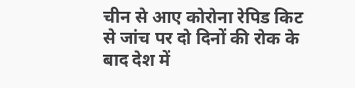चीन से आए कोरोना रेपिड किट से जांच पर दो दिनों की रोक के बाद देश में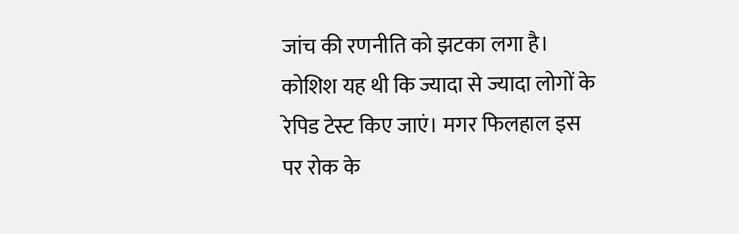जांच की रणनीति को झटका लगा है। कोशिश यह थी कि ज्यादा से ज्यादा लोगों के रेपिड टेस्ट किए जाएं। मगर फिलहाल इस पर रोक के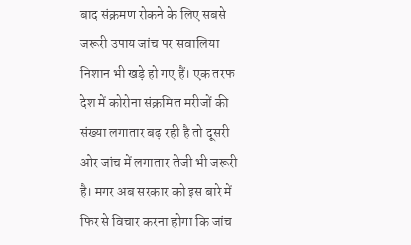बाद संक्रमण रोकने के लिए सबसे जरूरी उपाय जांच पर सवालिया निशान भी खड़े हो गए हैं। एक तरफ देश में कोरोना संक्रमित मरीजों की संख्या लगातार बढ़ रही है तो दूसरी ओर जांच में लगातार तेजी भी जरूरी है। मगर अब सरकार को इस बारे में फिर से विचार करना होगा कि जांच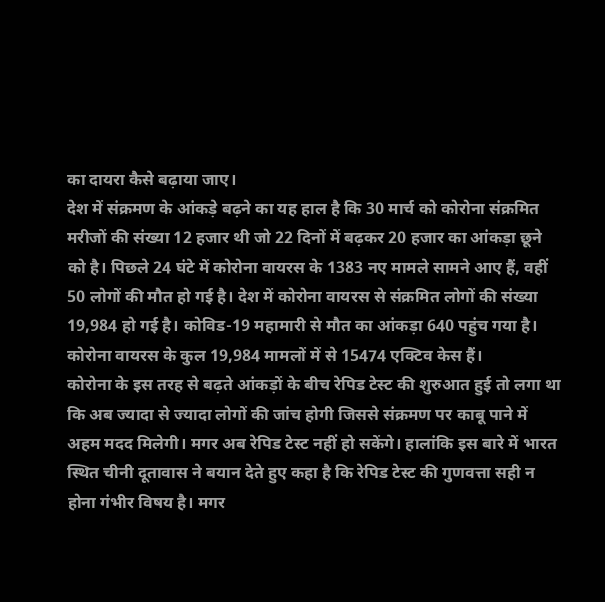का दायरा कैसे बढ़ाया जाए।
देश में संक्रमण के आंकड़े बढ़ने का यह हाल है कि 30 मार्च को कोरोना संक्रमित मरीजों की संख्या 12 हजार थी जो 22 दिनों में बढ़कर 20 हजार का आंकड़ा छूने को है। पिछले 24 घंटे में कोरोना वायरस के 1383 नए मामले सामने आए हैं, वहीं 50 लोगों की मौत हो गई है। देश में कोरोना वायरस से संक्रमित लोगों की संख्या 19,984 हो गई है। कोविड-19 महामारी से मौत का आंकड़ा 640 पहुंच गया है। कोरोना वायरस के कुल 19,984 मामलों में से 15474 एक्टिव केस हैं।
कोरोना के इस तरह से बढ़ते आंकड़ों के बीच रेपिड टेस्ट की शुरुआत हुई तो लगा था कि अब ज्यादा से ज्यादा लोगों की जांच होगी जिससे संक्रमण पर काबू पाने में अहम मदद मिलेगी। मगर अब रेपिड टेस्ट नहीं हो सकेंगे। हालांकि इस बारे में भारत स्थित चीनी दूतावास ने बयान देते हुए कहा है कि रेपिड टेस्ट की गुणवत्ता सही न होना गंभीर विषय है। मगर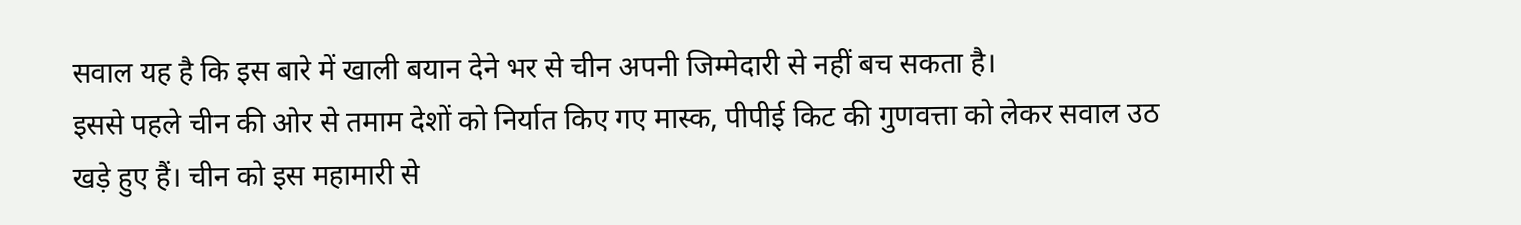सवाल यह है कि इस बारे में खाली बयान देने भर से चीन अपनी जिम्मेदारी से नहीं बच सकता है।
इससे पहले चीन की ओर से तमाम देशों को निर्यात किए गए मास्क, पीपीई किट की गुणवत्ता को लेकर सवाल उठ खड़े हुए हैं। चीन को इस महामारी से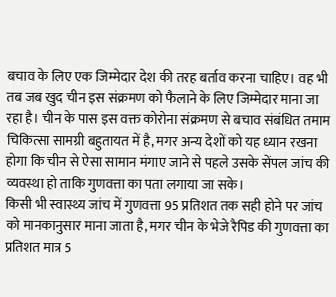बचाव के लिए एक जिम्मेदार देश की तरह बर्ताव करना चाहिए। वह भी तब जब खुद चीन इस संक्रमण को फैलाने के लिए जिम्मेदार माना जा रहा है। चीन के पास इस वक्त कोरोना संक्रमण से बचाव संबंधित तमाम चिकित्सा सामग्री बहुतायत में है, मगर अन्य देशों को यह ध्यान रखना होगा कि चीन से ऐसा सामान मंगाए जाने से पहले उसके सेंपल जांच की व्यवस्था हो ताकि गुणवत्ता का पता लगाया जा सके।
किसी भी स्वास्थ्य जांच में गुणवत्ता 95 प्रतिशत तक सही होने पर जांच को मानकानुसार माना जाता है, मगर चीन के भेजे रैपिड की गुणवत्ता का प्रतिशत मात्र 5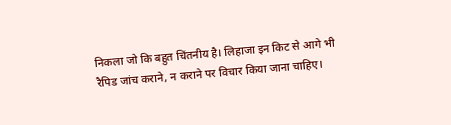निकला जो कि बहुत चिंतनीय है। लिहाजा इन किट से आगे भी रैपिड जांच कराने, न कराने पर विचार किया जाना चाहिए।